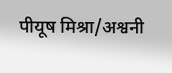पीयूष मिश्रा/अश्वनी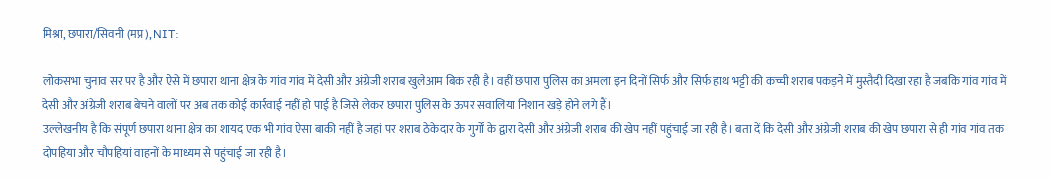मिश्रा, छपारा/सिवनी (मप्र), NIT:

लोकसभा चुनाव सर पर है और ऐसे में छपारा थाना क्षेत्र के गांव गांव में देसी और अंग्रेजी शराब खुलेआम बिक रही है। वहीं छपारा पुलिस का अमला इन दिनों सिर्फ और सिर्फ हाथ भट्टी की कच्ची शराब पकड़ने में मुस्तैदी दिखा रहा है जबकि गांव गांव में देसी और अंग्रेजी शराब बेचने वालों पर अब तक कोई कार्रवाई नहीं हो पाई है जिसे लेकर छपारा पुलिस के ऊपर सवालिया निशान खड़े होने लगे हैं।
उल्लेखनीय है कि संपूर्ण छपारा थाना क्षेत्र का शायद एक भी गांव ऐसा बाकी नहीं है जहां पर शराब ठेकेदार के गुर्गों के द्वारा देसी और अंग्रेजी शराब की खेप नहीं पहुंचाई जा रही है। बता दें कि देसी और अंग्रेजी शराब की खेप छपारा से ही गांव गांव तक दोपहिया और चौपहियां वाहनों के माध्यम से पहुंचाई जा रही है।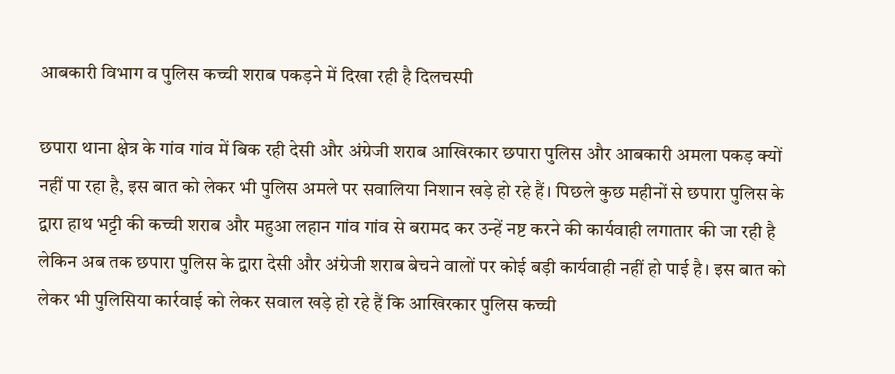आबकारी विभाग व पुलिस कच्ची शराब पकड़ने में दिखा रही है दिलचस्पी

छपारा थाना क्षेत्र के गांव गांव में बिक रही देसी और अंग्रेजी शराब आखिरकार छपारा पुलिस और आबकारी अमला पकड़ क्यों नहीं पा रहा है, इस बात को लेकर भी पुलिस अमले पर सवालिया निशान खड़े हो रहे हैं। पिछले कुछ महीनों से छपारा पुलिस के द्वारा हाथ भट्टी की कच्ची शराब और महुआ लहान गांव गांव से बरामद कर उन्हें नष्ट करने की कार्यवाही लगातार की जा रही है लेकिन अब तक छपारा पुलिस के द्वारा देसी और अंग्रेजी शराब बेचने वालों पर कोई बड़ी कार्यवाही नहीं हो पाई है। इस बात को लेकर भी पुलिसिया कार्रवाई को लेकर सवाल खड़े हो रहे हैं कि आखिरकार पुलिस कच्ची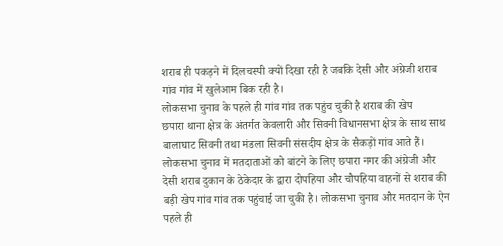शराब ही पकड़ने में दिलचस्पी क्यों दिखा रही है जबकि देसी और अंग्रेजी शराब गांव गांव में खुलेआम बिक रही है।
लोकसभा चुनाव के पहले ही गांव गांव तक पहुंच चुकी है शराब की खेप
छपारा थाना क्षेत्र के अंतर्गत केवलारी और सिवनी विधानसभा क्षेत्र के साथ साथ बालाघाट सिवनी तथा मंडला सिवनी संसदीय क्षेत्र के सैकड़ों गांव आते हैं। लोकसभा चुनाव में मतदाताओं को बांटने के लिए छपारा नगर की अंग्रेजी और देसी शराब दुकान के ठेकेदार के द्वारा दोपहिया और चौपहिया वाहनों से शराब की बड़ी खेप गांव गांव तक पहुंचाई जा चुकी है। लोकसभा चुनाव और मतदान के ऐन पहले ही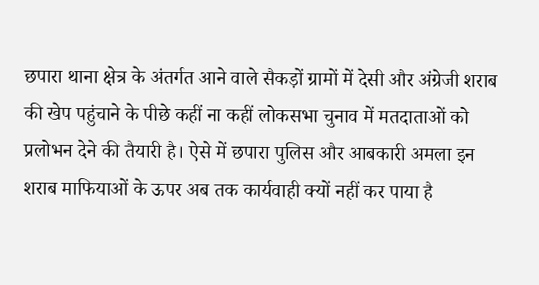छपारा थाना क्षेत्र के अंतर्गत आने वाले सैकड़ों ग्रामों में देसी और अंग्रेजी शराब की खेप पहुंचाने के पीछे कहीं ना कहीं लोकसभा चुनाव में मतदाताओं को प्रलोभन देने की तैयारी है। ऐसे में छपारा पुलिस और आबकारी अमला इन शराब माफियाओं के ऊपर अब तक कार्यवाही क्यों नहीं कर पाया है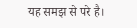यह समझ से परे है।